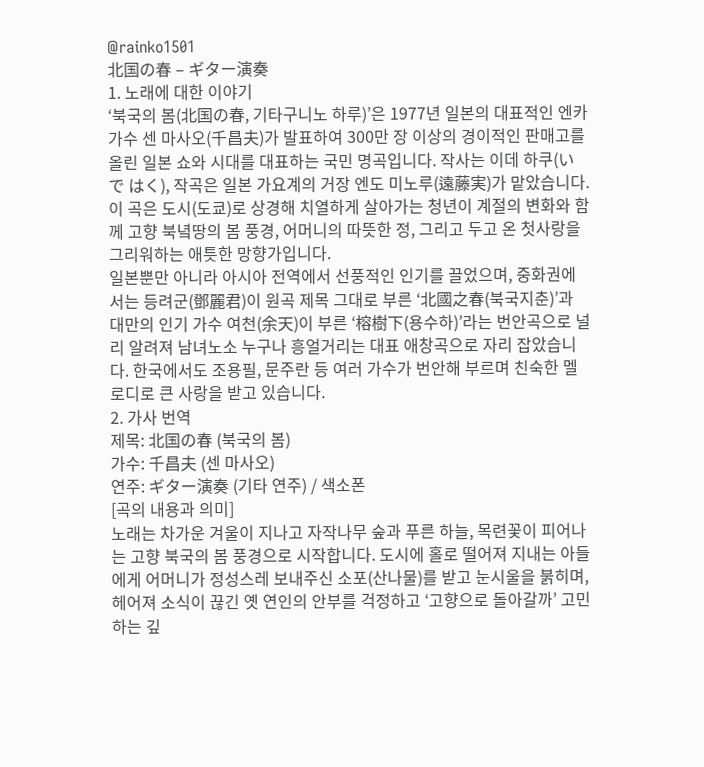@rainko1501
北国の春 – ギター演奏
1. 노래에 대한 이야기
‘북국의 봄(北国の春, 기타구니노 하루)’은 1977년 일본의 대표적인 엔카 가수 센 마사오(千昌夫)가 발표하여 300만 장 이상의 경이적인 판매고를 올린 일본 쇼와 시대를 대표하는 국민 명곡입니다. 작사는 이데 하쿠(いで はく), 작곡은 일본 가요계의 거장 엔도 미노루(遠藤実)가 맡았습니다.
이 곡은 도시(도쿄)로 상경해 치열하게 살아가는 청년이 계절의 변화와 함께 고향 북녘땅의 봄 풍경, 어머니의 따뜻한 정, 그리고 두고 온 첫사랑을 그리워하는 애틋한 망향가입니다.
일본뿐만 아니라 아시아 전역에서 선풍적인 인기를 끌었으며, 중화권에서는 등려군(鄧麗君)이 원곡 제목 그대로 부른 ‘北國之春(북국지춘)’과 대만의 인기 가수 여천(余天)이 부른 ‘榕樹下(용수하)’라는 번안곡으로 널리 알려져 남녀노소 누구나 흥얼거리는 대표 애창곡으로 자리 잡았습니다. 한국에서도 조용필, 문주란 등 여러 가수가 번안해 부르며 친숙한 멜로디로 큰 사랑을 받고 있습니다.
2. 가사 번역
제목: 北国の春 (북국의 봄)
가수: 千昌夫 (센 마사오)
연주: ギター演奏 (기타 연주) / 색소폰
[곡의 내용과 의미]
노래는 차가운 겨울이 지나고 자작나무 숲과 푸른 하늘, 목련꽃이 피어나는 고향 북국의 봄 풍경으로 시작합니다. 도시에 홀로 떨어져 지내는 아들에게 어머니가 정성스레 보내주신 소포(산나물)를 받고 눈시울을 붉히며, 헤어져 소식이 끊긴 옛 연인의 안부를 걱정하고 ‘고향으로 돌아갈까’ 고민하는 깊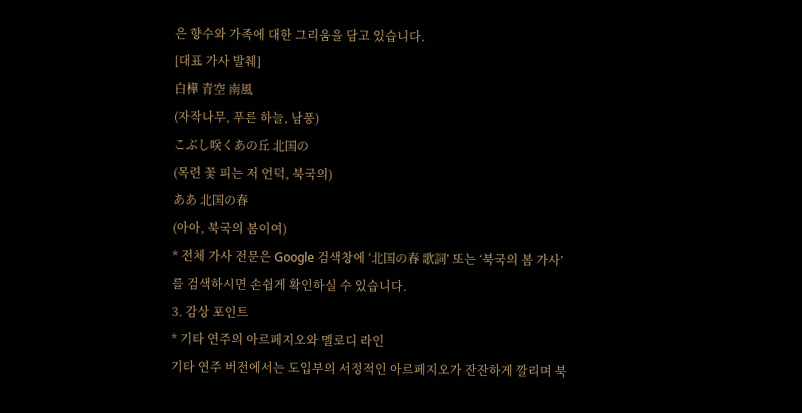은 향수와 가족에 대한 그리움을 담고 있습니다.
[대표 가사 발췌]
白樺 青空 南風
(자작나무, 푸른 하늘, 남풍)
こぶし咲くあの丘 北国の
(목련 꽃 피는 저 언덕, 북국의)
ああ 北国の春
(아아, 북국의 봄이여)
* 전체 가사 전문은 Google 검색창에 ‘北国の春 歌詞’ 또는 ‘북국의 봄 가사’를 검색하시면 손쉽게 확인하실 수 있습니다.
3. 감상 포인트
* 기타 연주의 아르페지오와 멜로디 라인
기타 연주 버전에서는 도입부의 서정적인 아르페지오가 잔잔하게 깔리며 북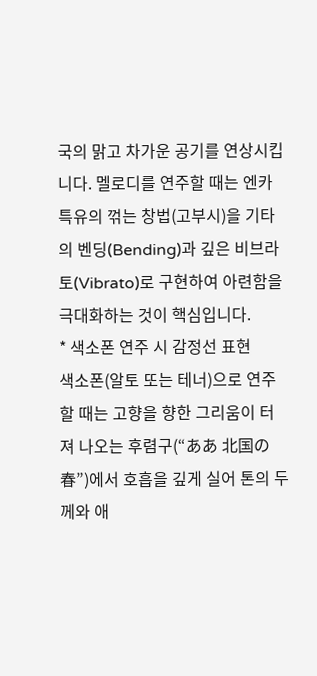국의 맑고 차가운 공기를 연상시킵니다. 멜로디를 연주할 때는 엔카 특유의 꺾는 창법(고부시)을 기타의 벤딩(Bending)과 깊은 비브라토(Vibrato)로 구현하여 아련함을 극대화하는 것이 핵심입니다.
* 색소폰 연주 시 감정선 표현
색소폰(알토 또는 테너)으로 연주할 때는 고향을 향한 그리움이 터져 나오는 후렴구(“ああ 北国の春”)에서 호흡을 깊게 실어 톤의 두께와 애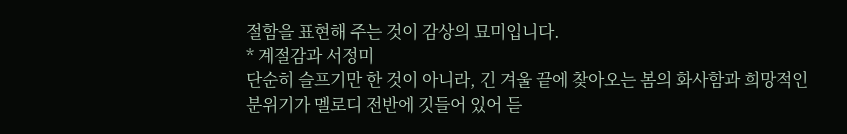절함을 표현해 주는 것이 감상의 묘미입니다.
* 계절감과 서정미
단순히 슬프기만 한 것이 아니라, 긴 겨울 끝에 찾아오는 봄의 화사함과 희망적인 분위기가 멜로디 전반에 깃들어 있어 듣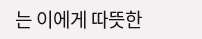는 이에게 따뜻한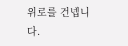위로를 건넵니다.